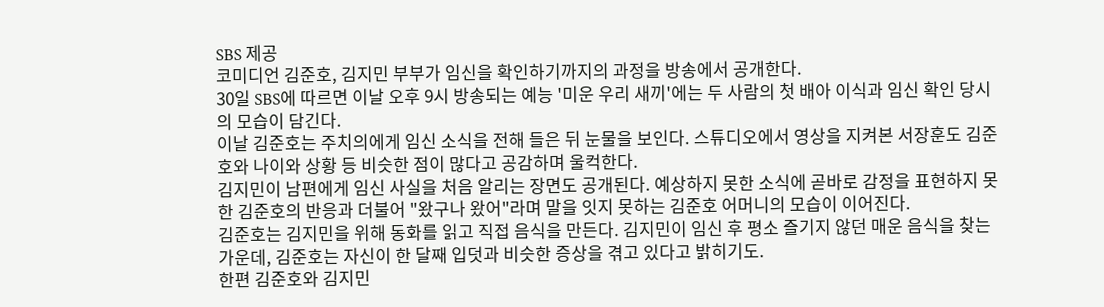SBS 제공
코미디언 김준호, 김지민 부부가 임신을 확인하기까지의 과정을 방송에서 공개한다.
30일 SBS에 따르면 이날 오후 9시 방송되는 예능 '미운 우리 새끼'에는 두 사람의 첫 배아 이식과 임신 확인 당시의 모습이 담긴다.
이날 김준호는 주치의에게 임신 소식을 전해 들은 뒤 눈물을 보인다. 스튜디오에서 영상을 지켜본 서장훈도 김준호와 나이와 상황 등 비슷한 점이 많다고 공감하며 울컥한다.
김지민이 남편에게 임신 사실을 처음 알리는 장면도 공개된다. 예상하지 못한 소식에 곧바로 감정을 표현하지 못한 김준호의 반응과 더불어 "왔구나 왔어"라며 말을 잇지 못하는 김준호 어머니의 모습이 이어진다.
김준호는 김지민을 위해 동화를 읽고 직접 음식을 만든다. 김지민이 임신 후 평소 즐기지 않던 매운 음식을 찾는 가운데, 김준호는 자신이 한 달째 입덧과 비슷한 증상을 겪고 있다고 밝히기도.
한편 김준호와 김지민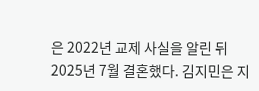은 2022년 교제 사실을 알린 뒤 2025년 7월 결혼했다. 김지민은 지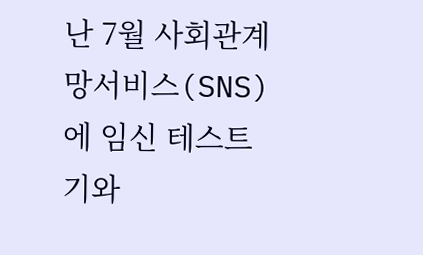난 7월 사회관계망서비스(SNS)에 임신 테스트기와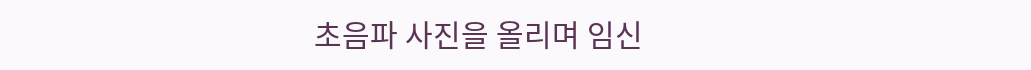초음파 사진을 올리며 임신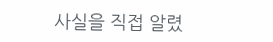사실을 직접 알렸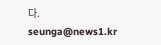다.
seunga@news1.kr